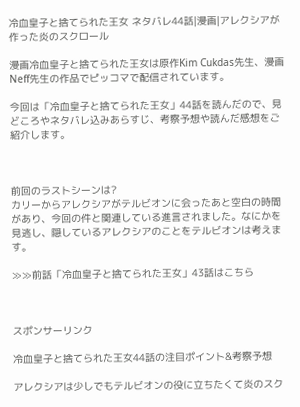冷血皇子と捨てられた王女 ネタバレ44話|漫画|アレクシアが作った炎のスクロール

漫画冷血皇子と捨てられた王女は原作Kim Cukdas先生、漫画Neff先生の作品でピッコマで配信されています。

今回は「冷血皇子と捨てられた王女」44話を読んだので、見どころやネタバレ込みあらすじ、考察予想や読んだ感想をご紹介します。



前回のラストシーンは?
カリーからアレクシアがテルビオンに会ったあと空白の時間があり、今回の件と関連している進言されました。なにかを見逃し、隠しているアレクシアのことをテルビオンは考えます。

≫≫前話「冷血皇子と捨てられた王女」43話はこちら



スポンサーリンク

冷血皇子と捨てられた王女44話の注目ポイント&考察予想

アレクシアは少しでもテルビオンの役に立ちたくて炎のスク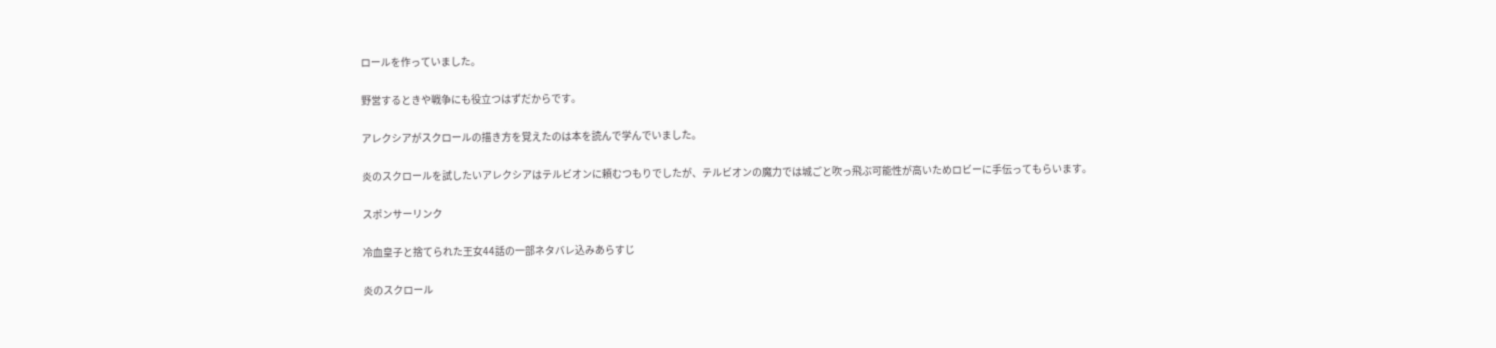ロールを作っていました。

野営するときや戦争にも役立つはずだからです。

アレクシアがスクロールの描き方を覚えたのは本を読んで学んでいました。

炎のスクロールを試したいアレクシアはテルビオンに頼むつもりでしたが、テルビオンの魔力では城ごと吹っ飛ぶ可能性が高いためロビーに手伝ってもらいます。

スポンサーリンク

冷血皇子と捨てられた王女44話の一部ネタバレ込みあらすじ

炎のスクロール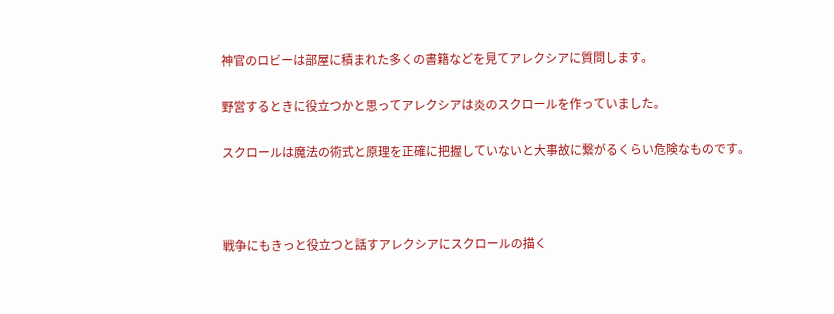神官のロビーは部屋に積まれた多くの書籍などを見てアレクシアに質問します。

野営するときに役立つかと思ってアレクシアは炎のスクロールを作っていました。

スクロールは魔法の術式と原理を正確に把握していないと大事故に繋がるくらい危険なものです。



戦争にもきっと役立つと話すアレクシアにスクロールの描く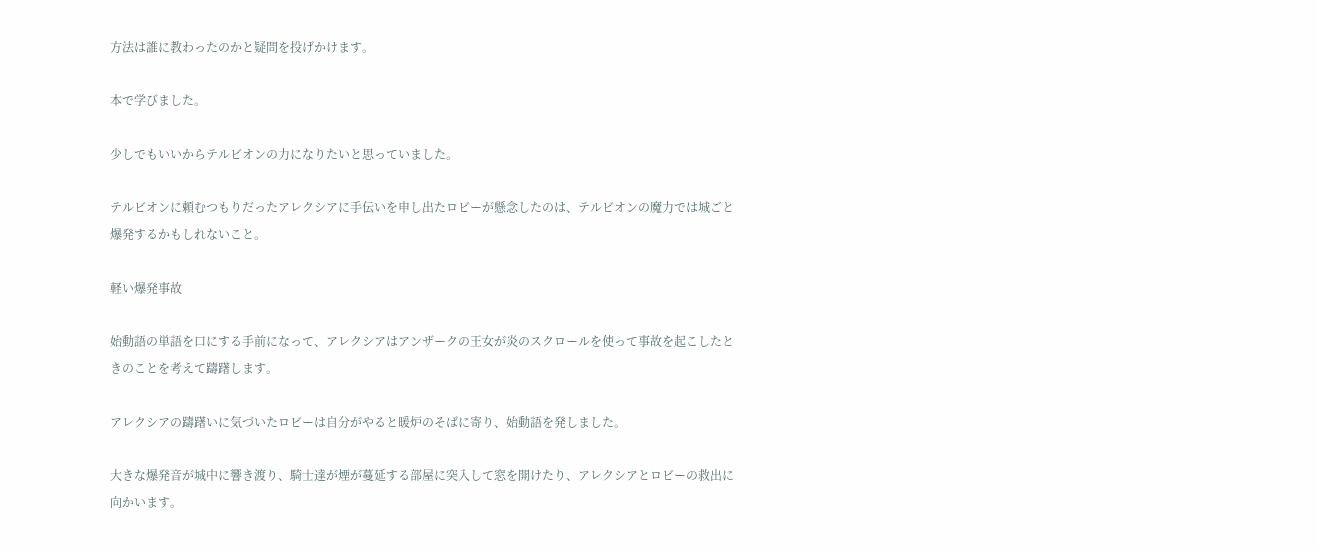方法は誰に教わったのかと疑問を投げかけます。

本で学びました。

少しでもいいからテルビオンの力になりたいと思っていました。

テルビオンに頼むつもりだったアレクシアに手伝いを申し出たロビーが懸念したのは、テルビオンの魔力では城ごと爆発するかもしれないこと。

軽い爆発事故

始動語の単語を口にする手前になって、アレクシアはアンザークの王女が炎のスクロールを使って事故を起こしたときのことを考えて躊躇します。

アレクシアの躊躇いに気づいたロビーは自分がやると暖炉のそばに寄り、始動語を発しました。

大きな爆発音が城中に響き渡り、騎士達が煙が蔓延する部屋に突入して窓を開けたり、アレクシアとロビーの救出に向かいます。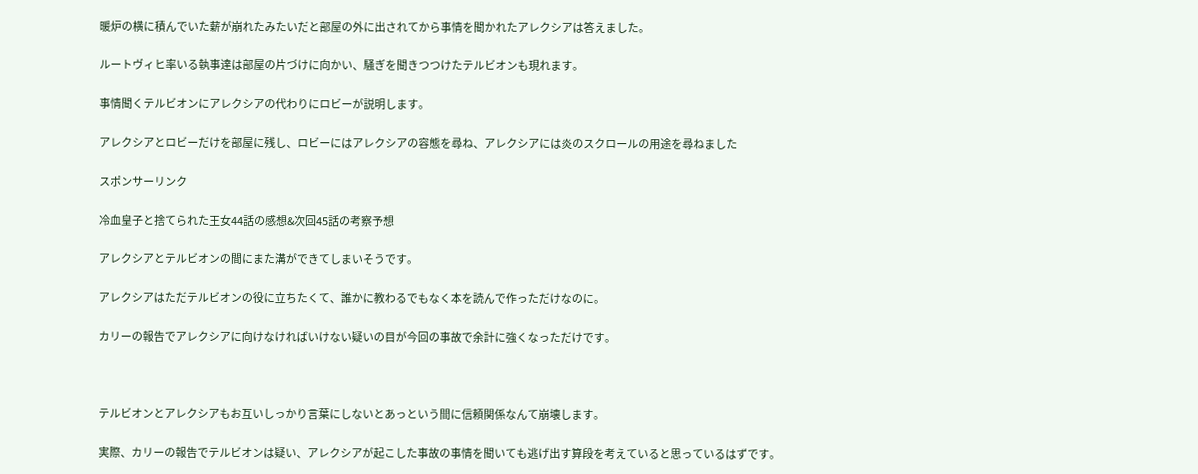暖炉の横に積んでいた薪が崩れたみたいだと部屋の外に出されてから事情を聞かれたアレクシアは答えました。

ルートヴィヒ率いる執事達は部屋の片づけに向かい、騒ぎを聞きつつけたテルビオンも現れます。

事情聞くテルビオンにアレクシアの代わりにロビーが説明します。

アレクシアとロビーだけを部屋に残し、ロビーにはアレクシアの容態を尋ね、アレクシアには炎のスクロールの用途を尋ねました

スポンサーリンク

冷血皇子と捨てられた王女44話の感想&次回45話の考察予想

アレクシアとテルビオンの間にまた溝ができてしまいそうです。

アレクシアはただテルビオンの役に立ちたくて、誰かに教わるでもなく本を読んで作っただけなのに。

カリーの報告でアレクシアに向けなければいけない疑いの目が今回の事故で余計に強くなっただけです。



テルビオンとアレクシアもお互いしっかり言葉にしないとあっという間に信頼関係なんて崩壊します。

実際、カリーの報告でテルビオンは疑い、アレクシアが起こした事故の事情を聞いても逃げ出す算段を考えていると思っているはずです。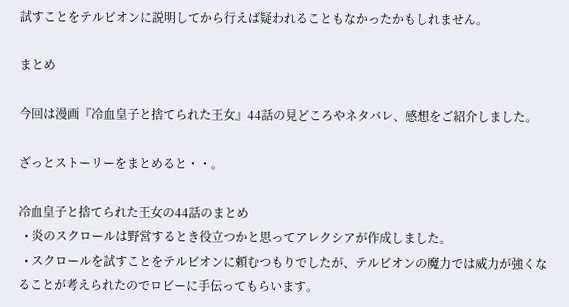試すことをテルビオンに説明してから行えば疑われることもなかったかもしれません。

まとめ

今回は漫画『冷血皇子と捨てられた王女』44話の見どころやネタバレ、感想をご紹介しました。

ざっとストーリーをまとめると・・。

冷血皇子と捨てられた王女の44話のまとめ
  • 炎のスクロールは野営するとき役立つかと思ってアレクシアが作成しました。
  • スクロールを試すことをテルビオンに頼むつもりでしたが、テルビオンの魔力では威力が強くなることが考えられたのでロビーに手伝ってもらいます。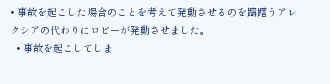• 事故を起こした場合のことを考えて発動させるのを躊躇うアレクシアの代わりにロビーが発動させました。
  • 事故を起こしてしま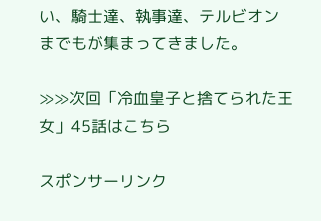い、騎士達、執事達、テルビオンまでもが集まってきました。

≫≫次回「冷血皇子と捨てられた王女」45話はこちら

スポンサーリンク